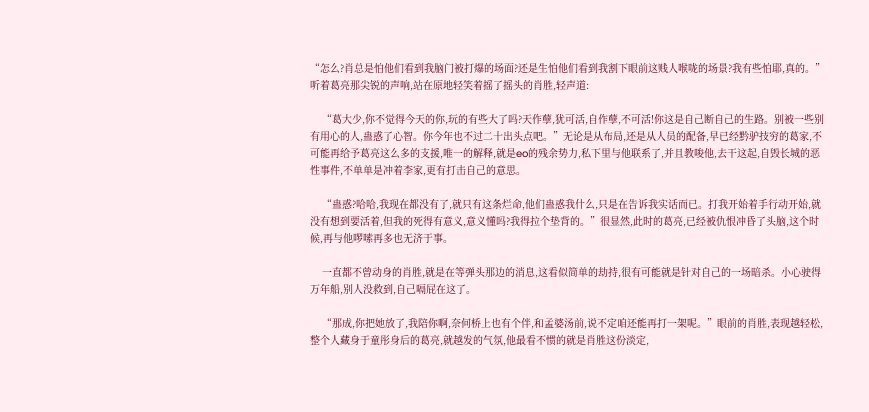“怎么?肖总是怕他们看到我脑门被打爆的场面?还是生怕他们看到我割下眼前这贱人喉咙的场景?我有些怕耶,真的。”听着葛亮那尖锐的声响,站在原地轻笑着摇了摇头的肖胜,轻声道:

    “葛大少,你不觉得今天的你,玩的有些大了吗?天作孽,犹可活,自作孽,不可活!你这是自己断自己的生路。别被一些别有用心的人,蛊惑了心智。你今年也不过二十出头点吧。”无论是从布局,还是从人员的配备,早已经黔驴技穷的葛家,不可能再给予葛亮这么多的支援,唯一的解释,就是eo的残余势力,私下里与他联系了,并且教唆他,去干这起,自毁长城的恶性事件,不单单是冲着李家,更有打击自己的意思。

    “蛊惑?哈哈,我现在都没有了,就只有这条烂命,他们蛊惑我什么,只是在告诉我实话而已。打我开始着手行动开始,就没有想到要活着,但我的死得有意义,意义懂吗?我得拉个垫背的。”很显然,此时的葛亮,已经被仇恨冲昏了头脑,这个时候,再与他啰嗦再多也无济于事。

    一直都不曾动身的肖胜,就是在等弹头那边的消息,这看似简单的劫持,很有可能就是针对自己的一场暗杀。小心驶得万年船,别人没救到,自己嗝屁在这了。

    “那成,你把她放了,我陪你啊,奈何桥上也有个伴,和孟婆汤前,说不定咱还能再打一架呢。”眼前的肖胜,表现越轻松,整个人藏身于童彤身后的葛亮,就越发的气氛,他最看不惯的就是肖胜这份淡定,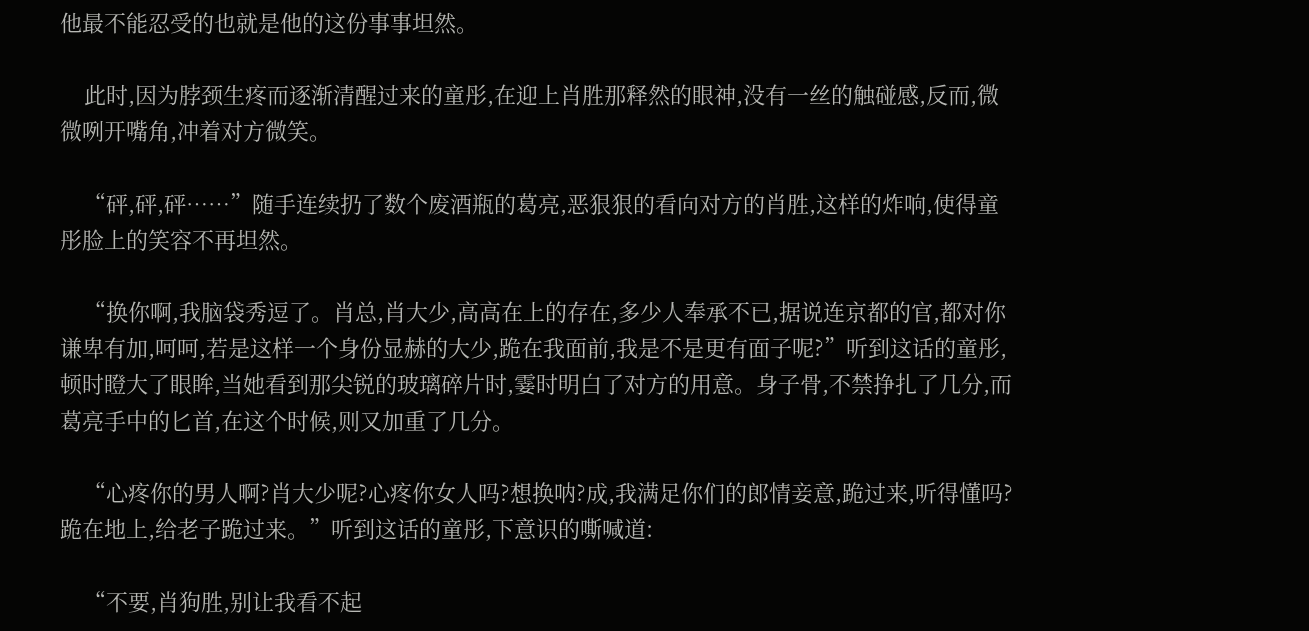他最不能忍受的也就是他的这份事事坦然。

    此时,因为脖颈生疼而逐渐清醒过来的童彤,在迎上肖胜那释然的眼神,没有一丝的触碰感,反而,微微咧开嘴角,冲着对方微笑。

    “砰,砰,砰……”随手连续扔了数个废酒瓶的葛亮,恶狠狠的看向对方的肖胜,这样的炸响,使得童彤脸上的笑容不再坦然。

    “换你啊,我脑袋秀逗了。肖总,肖大少,高高在上的存在,多少人奉承不已,据说连京都的官,都对你谦卑有加,呵呵,若是这样一个身份显赫的大少,跪在我面前,我是不是更有面子呢?”听到这话的童彤,顿时瞪大了眼眸,当她看到那尖锐的玻璃碎片时,霎时明白了对方的用意。身子骨,不禁挣扎了几分,而葛亮手中的匕首,在这个时候,则又加重了几分。

    “心疼你的男人啊?肖大少呢?心疼你女人吗?想换呐?成,我满足你们的郎情妾意,跪过来,听得懂吗?跪在地上,给老子跪过来。”听到这话的童彤,下意识的嘶喊道:

    “不要,肖狗胜,别让我看不起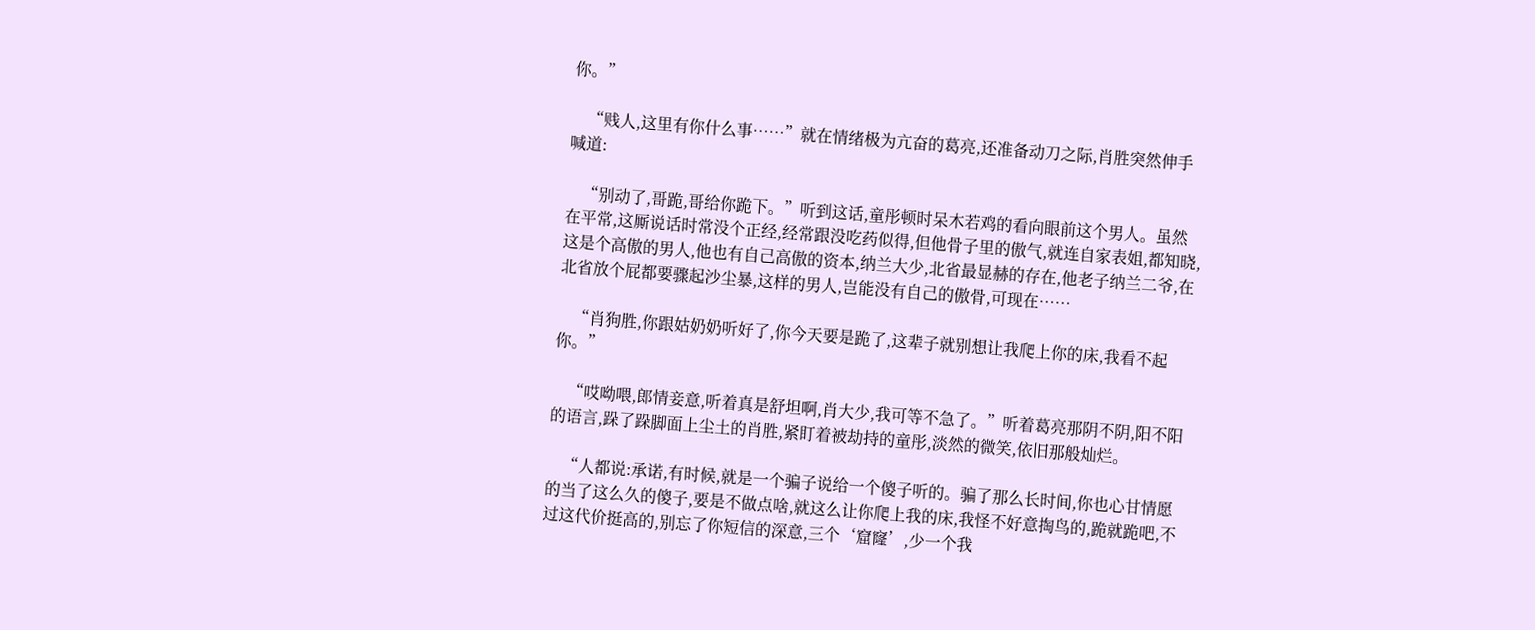你。”

    “贱人,这里有你什么事……”就在情绪极为亢奋的葛亮,还准备动刀之际,肖胜突然伸手喊道:

    “别动了,哥跪,哥给你跪下。”听到这话,童彤顿时呆木若鸡的看向眼前这个男人。虽然在平常,这厮说话时常没个正经,经常跟没吃药似得,但他骨子里的傲气,就连自家表姐,都知晓,这是个高傲的男人,他也有自己高傲的资本,纳兰大少,北省最显赫的存在,他老子纳兰二爷,在北省放个屁都要骤起沙尘暴,这样的男人,岂能没有自己的傲骨,可现在……

    “肖狗胜,你跟姑奶奶听好了,你今天要是跪了,这辈子就别想让我爬上你的床,我看不起你。”

    “哎呦喂,郎情妾意,听着真是舒坦啊,肖大少,我可等不急了。”听着葛亮那阴不阴,阳不阳的语言,跺了跺脚面上尘土的肖胜,紧盯着被劫持的童彤,淡然的微笑,依旧那般灿烂。

    “人都说:承诺,有时候,就是一个骗子说给一个傻子听的。骗了那么长时间,你也心甘情愿的当了这么久的傻子,要是不做点啥,就这么让你爬上我的床,我怪不好意掏鸟的,跪就跪吧,不过这代价挺高的,别忘了你短信的深意,三个‘窟窿’,少一个我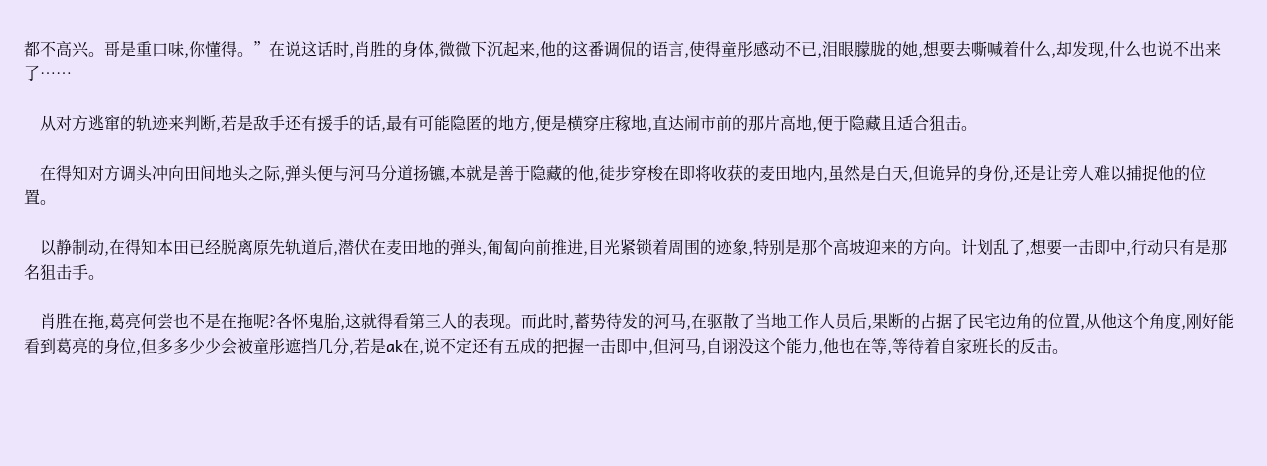都不高兴。哥是重口味,你懂得。”在说这话时,肖胜的身体,微微下沉起来,他的这番调侃的语言,使得童彤感动不已,泪眼朦胧的她,想要去嘶喊着什么,却发现,什么也说不出来了……

    从对方逃窜的轨迹来判断,若是敌手还有援手的话,最有可能隐匿的地方,便是横穿庄稼地,直达闹市前的那片高地,便于隐藏且适合狙击。

    在得知对方调头冲向田间地头之际,弹头便与河马分道扬镳,本就是善于隐藏的他,徒步穿梭在即将收获的麦田地内,虽然是白天,但诡异的身份,还是让旁人难以捕捉他的位置。

    以静制动,在得知本田已经脱离原先轨道后,潜伏在麦田地的弹头,匍匐向前推进,目光紧锁着周围的迹象,特别是那个高坡迎来的方向。计划乱了,想要一击即中,行动只有是那名狙击手。

    肖胜在拖,葛亮何尝也不是在拖呢?各怀鬼胎,这就得看第三人的表现。而此时,蓄势待发的河马,在驱散了当地工作人员后,果断的占据了民宅边角的位置,从他这个角度,刚好能看到葛亮的身位,但多多少少会被童彤遮挡几分,若是ak在,说不定还有五成的把握一击即中,但河马,自诩没这个能力,他也在等,等待着自家班长的反击。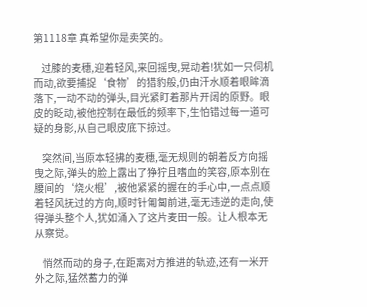第1118章 真希望你是卖笑的。

    过膝的麦穗,迎着轻风,来回摇曳,晃动着!犹如一只伺机而动,欲要捕捉‘食物’的猎豹般,仍由汗水顺着眼眸滴落下,一动不动的弹头,目光紧盯着那片开阔的原野。眼皮的眨动,被他控制在最低的频率下,生怕错过每一道可疑的身影,从自己眼皮底下掠过。

    突然间,当原本轻拂的麦穗,毫无规则的朝着反方向摇曳之际,弹头的脸上露出了狰狞且嗜血的笑容,原本别在腰间的‘烧火棍’,被他紧紧的握在的手心中,一点点顺着轻风抚过的方向,顺时针匍匐前进,毫无违逆的走向,使得弹头整个人,犹如涌入了这片麦田一般。让人根本无从察觉。

    悄然而动的身子,在距离对方推进的轨迹,还有一米开外之际,猛然蓄力的弹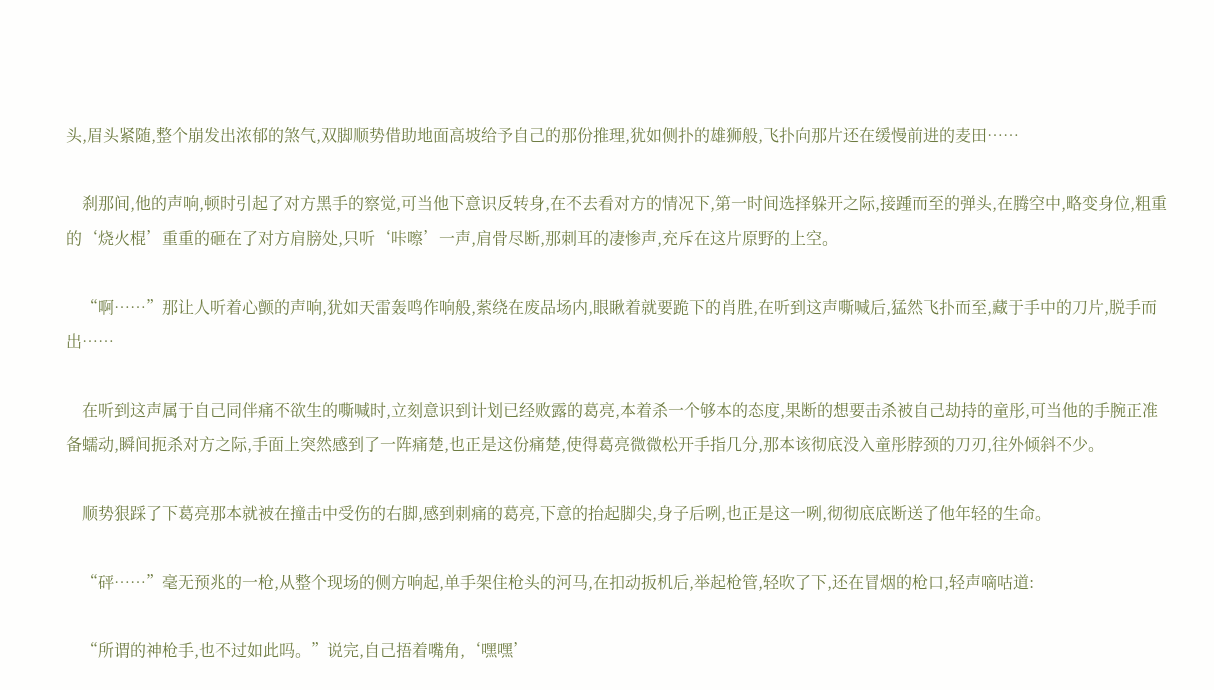头,眉头紧随,整个崩发出浓郁的煞气,双脚顺势借助地面高坡给予自己的那份推理,犹如侧扑的雄狮般,飞扑向那片还在缓慢前进的麦田……

    刹那间,他的声响,顿时引起了对方黑手的察觉,可当他下意识反转身,在不去看对方的情况下,第一时间选择躲开之际,接踵而至的弹头,在腾空中,略变身位,粗重的‘烧火棍’重重的砸在了对方肩膀处,只听‘咔嚓’一声,肩骨尽断,那刺耳的凄惨声,充斥在这片原野的上空。

    “啊……”那让人听着心颤的声响,犹如天雷轰鸣作响般,萦绕在废品场内,眼瞅着就要跪下的肖胜,在听到这声嘶喊后,猛然飞扑而至,藏于手中的刀片,脱手而出……

    在听到这声属于自己同伴痛不欲生的嘶喊时,立刻意识到计划已经败露的葛亮,本着杀一个够本的态度,果断的想要击杀被自己劫持的童彤,可当他的手腕正准备蠕动,瞬间扼杀对方之际,手面上突然感到了一阵痛楚,也正是这份痛楚,使得葛亮微微松开手指几分,那本该彻底没入童彤脖颈的刀刃,往外倾斜不少。

    顺势狠踩了下葛亮那本就被在撞击中受伤的右脚,感到刺痛的葛亮,下意的抬起脚尖,身子后咧,也正是这一咧,彻彻底底断送了他年轻的生命。

    “砰……”毫无预兆的一枪,从整个现场的侧方响起,单手架住枪头的河马,在扣动扳机后,举起枪管,轻吹了下,还在冒烟的枪口,轻声嘀咕道:

    “所谓的神枪手,也不过如此吗。”说完,自己捂着嘴角,‘嘿嘿’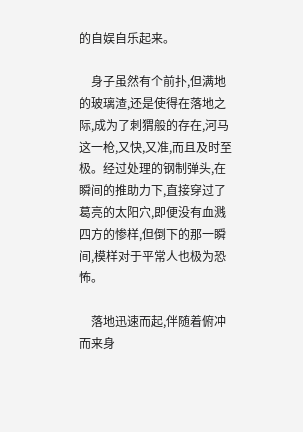的自娱自乐起来。

    身子虽然有个前扑,但满地的玻璃渣,还是使得在落地之际,成为了刺猬般的存在,河马这一枪,又快,又准,而且及时至极。经过处理的钢制弹头,在瞬间的推助力下,直接穿过了葛亮的太阳穴,即便没有血溅四方的惨样,但倒下的那一瞬间,模样对于平常人也极为恐怖。

    落地迅速而起,伴随着俯冲而来身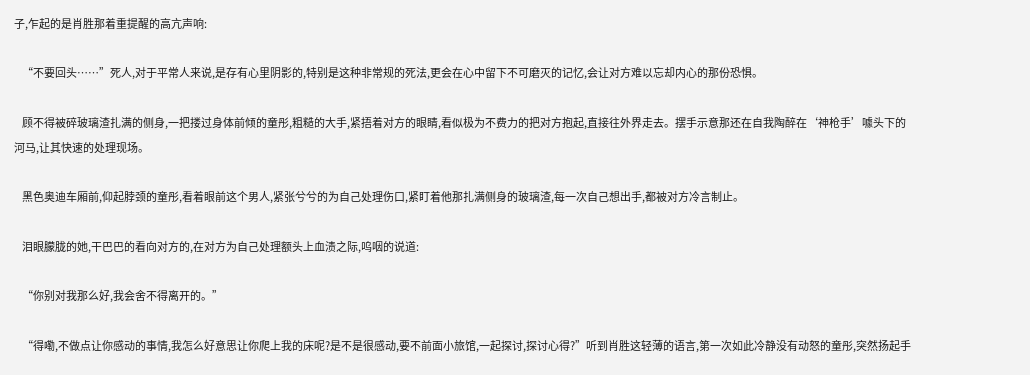子,乍起的是肖胜那着重提醒的高亢声响:

    “不要回头……”死人,对于平常人来说,是存有心里阴影的,特别是这种非常规的死法,更会在心中留下不可磨灭的记忆,会让对方难以忘却内心的那份恐惧。

    顾不得被碎玻璃渣扎满的侧身,一把搂过身体前倾的童彤,粗糙的大手,紧捂着对方的眼睛,看似极为不费力的把对方抱起,直接往外界走去。摆手示意那还在自我陶醉在‘神枪手’噱头下的河马,让其快速的处理现场。

    黑色奥迪车厢前,仰起脖颈的童彤,看着眼前这个男人,紧张兮兮的为自己处理伤口,紧盯着他那扎满侧身的玻璃渣,每一次自己想出手,都被对方冷言制止。

    泪眼朦胧的她,干巴巴的看向对方的,在对方为自己处理额头上血渍之际,呜咽的说道:

    “你别对我那么好,我会舍不得离开的。”

    “得嘞,不做点让你感动的事情,我怎么好意思让你爬上我的床呢?是不是很感动,要不前面小旅馆,一起探讨,探讨心得?”听到肖胜这轻薄的语言,第一次如此冷静没有动怒的童彤,突然扬起手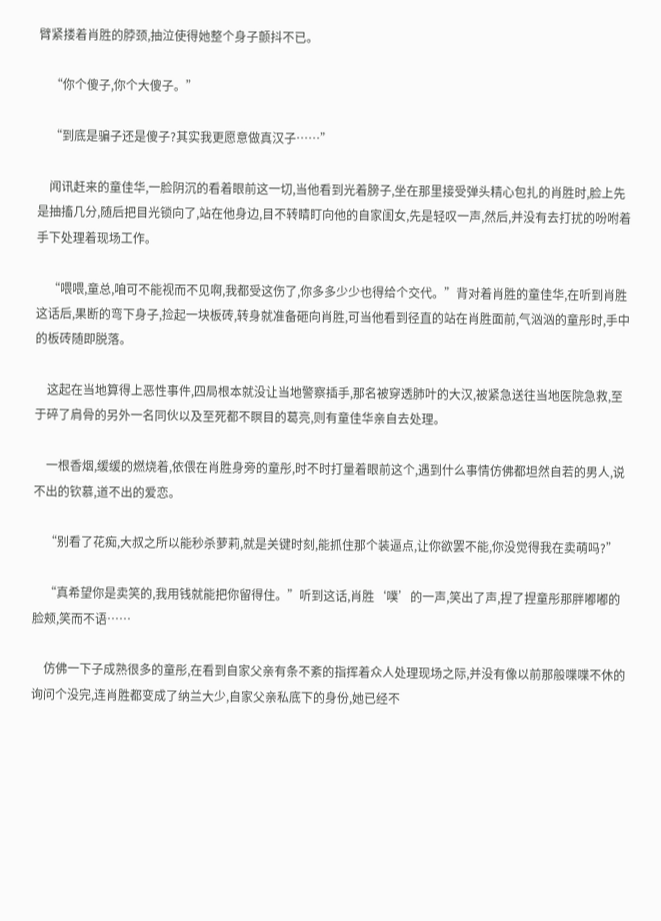臂紧搂着肖胜的脖颈,抽泣使得她整个身子颤抖不已。

    “你个傻子,你个大傻子。”

    “到底是骗子还是傻子?其实我更愿意做真汉子……”

    闻讯赶来的童佳华,一脸阴沉的看着眼前这一切,当他看到光着膀子,坐在那里接受弹头精心包扎的肖胜时,脸上先是抽搐几分,随后把目光锁向了,站在他身边,目不转睛盯向他的自家闺女,先是轻叹一声,然后,并没有去打扰的吩咐着手下处理着现场工作。

    “喂喂,童总,咱可不能视而不见啊,我都受这伤了,你多多少少也得给个交代。”背对着肖胜的童佳华,在听到肖胜这话后,果断的弯下身子,捡起一块板砖,转身就准备砸向肖胜,可当他看到径直的站在肖胜面前,气汹汹的童彤时,手中的板砖随即脱落。

    这起在当地算得上恶性事件,四局根本就没让当地警察插手,那名被穿透肺叶的大汉,被紧急送往当地医院急救,至于碎了肩骨的另外一名同伙以及至死都不瞑目的葛亮,则有童佳华亲自去处理。

    一根香烟,缓缓的燃烧着,依偎在肖胜身旁的童彤,时不时打量着眼前这个,遇到什么事情仿佛都坦然自若的男人,说不出的钦慕,道不出的爱恋。

    “别看了花痴,大叔之所以能秒杀萝莉,就是关键时刻,能抓住那个装逼点,让你欲罢不能,你没觉得我在卖萌吗?”

    “真希望你是卖笑的,我用钱就能把你留得住。”听到这话,肖胜‘噗’的一声,笑出了声,捏了捏童彤那胖嘟嘟的脸颊,笑而不语……

    仿佛一下子成熟很多的童彤,在看到自家父亲有条不紊的指挥着众人处理现场之际,并没有像以前那般喋喋不休的询问个没完,连肖胜都变成了纳兰大少,自家父亲私底下的身份,她已经不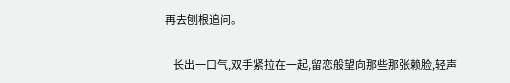再去刨根追问。

    长出一口气,双手紧拉在一起,留恋般望向那些那张赖脸,轻声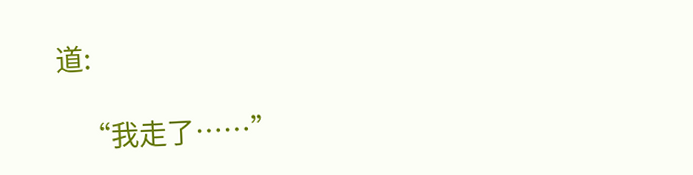道:

    “我走了……”